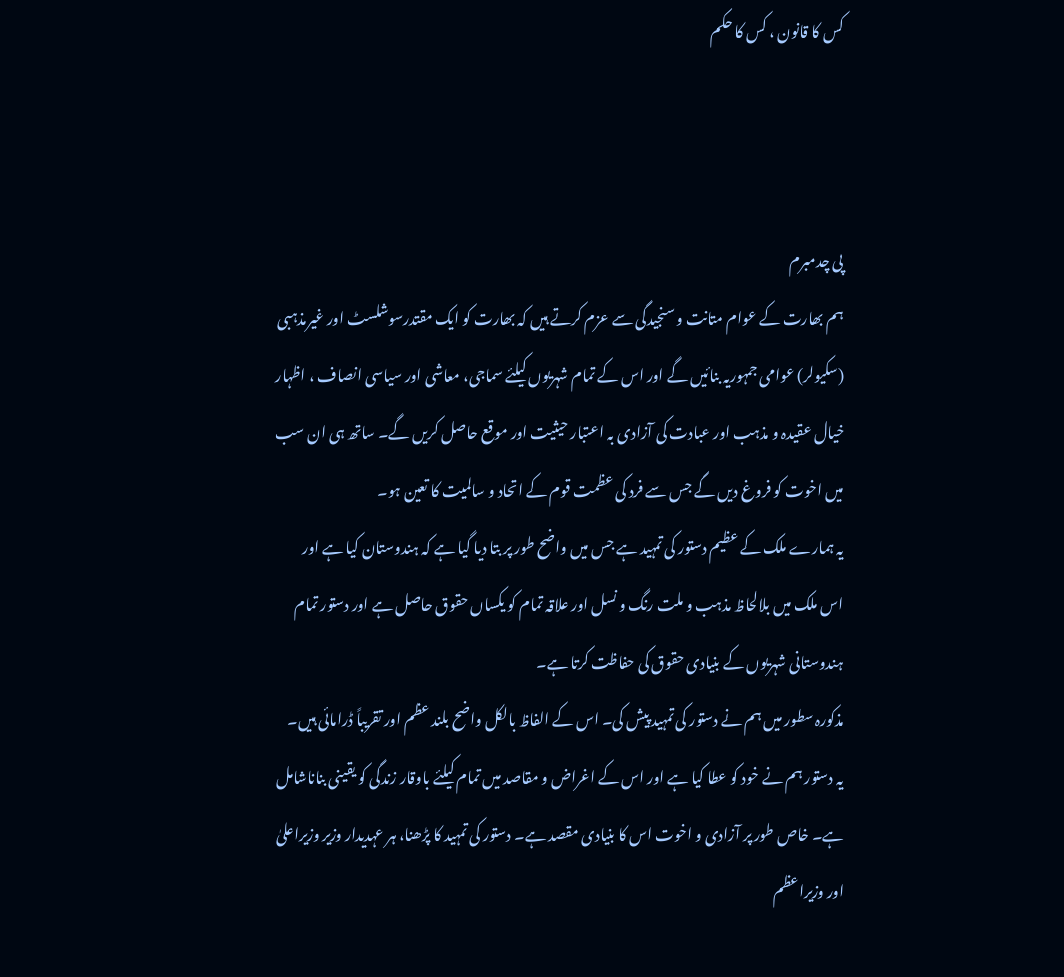کس کا قانون ، کس کا حکم



پی چدمبرم
ہم بھارت کے عوام متانت و سنجیدگی سے عزم کرتے ہیں کہ بھارت کو ایک مقتدرسوشلسٹ اور غیرمذہبی (سکیولر) عوامی جمہوریہ بنائیں گے اور اس کے تمام شہریوں کیلئے سماجی، معاشی اور سیاسی انصاف ، اظہار خیال عقیدہ و مذہب اور عبادت کی آزادی بہ اعتبار حیثیت اور موقع حاصل کریں گے۔ ساتھ ہی ان سب میں اخوت کو فروغ دیں گے جس سے فرد کی عظمت قوم کے اتحاد و سالمیت کا تعین ہو۔
یہ ہمارے ملک کے عظیم دستور کی تمہید ہے جس میں واضح طور پر بتا دیا گیا ہے کہ ہندوستان کیا ہے اور اس ملک میں بلالحاظ مذہب و ملت رنگ و نسل اور علاقہ تمام کو یکساں حقوق حاصل ہے اور دستور تمام ہندوستانی شہریوں کے بنیادی حقوق کی حفاظت کرتا ہے۔
مذکورہ سطور میں ہم نے دستور کی تمہید پیش کی۔ اس کے الفاظ بالکل واضح بلند عظم اور تقریباً ڈرامائی ہیں۔ یہ دستور ہم نے خود کو عطا کیا ہے اور اس کے اغراض و مقاصد میں تمام کیلئے باوقار زندگی کو یقینی بناناشامل ہے۔ خاص طور پر آزادی و اخوت اس کا بنیادی مقصد ہے۔ دستور کی تمہید کا پڑھنا، ہر عہدیدار وزیر وزیراعلیٰ اور وزیراعظم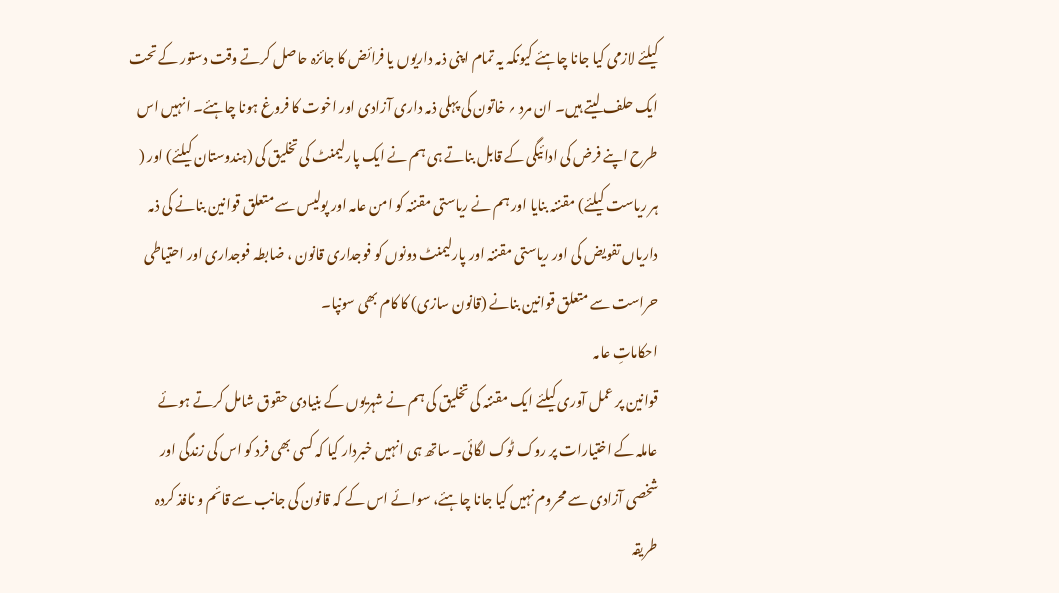کیلئے لازمی کیا جانا چاہئے کیونکہ یہ تمام اپنی ذمہ داریوں یا فرائض کا جائزہ حاصل کرتے وقت دستور کے تحت ایک حلف لیتے ہیں۔ ان مرد ؍ خاتون کی پہلی ذمہ داری آزادی اور اخوت کا فروغ ہونا چاہئے۔ انہیں اس طرح اپنے فرض کی ادائیگی کے قابل بناتے ہی ہم نے ایک پارلیمنٹ کی تخلیق کی (ہندوستان کیلئے) اور ( ہر ریاست کیلئے) مقننہ بنایا اور ہم نے ریاستی مقننہ کو امن عامہ اور پولیس سے متعلق قوانین بنانے کی ذمہ داریاں تفویض کی اور ریاستی مقننہ اور پارلیمنٹ دونوں کو فوجداری قانون ، ضابطہ فوجداری اور احتیاطی حراست سے متعلق قوانین بنانے (قانون سازی) کا کام بھی سونپا۔
احکاماتِ عامہ
قوانین پر عمل آوری کیلئے ایک مقننہ کی تخلیق کی ہم نے شہریوں کے بنیادی حقوق شامل کرتے ہوئے عاملہ کے اختیارات پر روک ٹوک لگائی۔ ساتھ ہی انہیں خبردار کیا کہ کسی بھی فرد کو اس کی زندگی اور شخصی آزادی سے محروم نہیں کیا جانا چاہئے، سوائے اس کے کہ قانون کی جانب سے قائم و نافذ کردہ طریقہ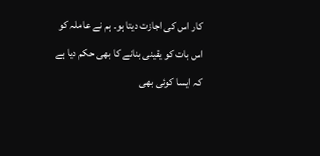کار اس کی اجازت دیتا ہو۔ ہم نے عاملہ کو اس بات کو یقینی بنانے کا بھی حکم دیا ہے کہ ایسا کوئی بھی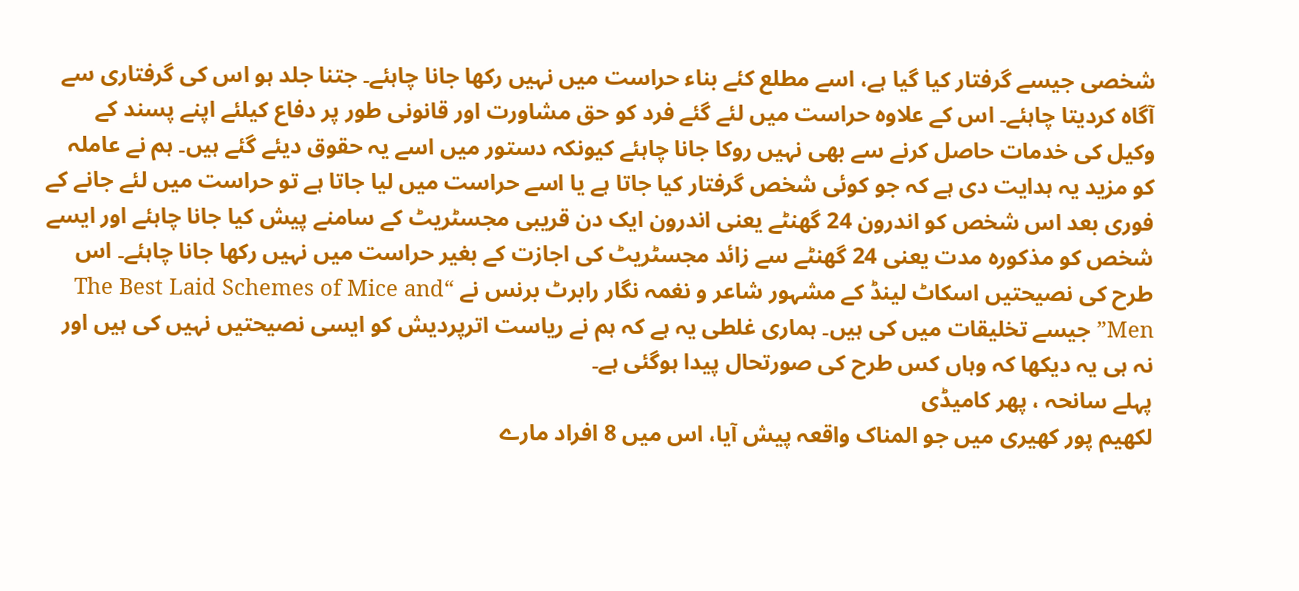شخصی جیسے گرفتار کیا گیا ہے، اسے مطلع کئے بناء حراست میں نہیں رکھا جانا چاہئے۔ جتنا جلد ہو اس کی گرفتاری سے آگاہ کردیتا چاہئے۔ اس کے علاوہ حراست میں لئے گئے فرد کو حق مشاورت اور قانونی طور پر دفاع کیلئے اپنے پسند کے وکیل کی خدمات حاصل کرنے سے بھی نہیں روکا جانا چاہئے کیونکہ دستور میں اسے یہ حقوق دیئے گئے ہیں۔ ہم نے عاملہ کو مزید یہ ہدایت دی ہے کہ جو کوئی شخص گرفتار کیا جاتا ہے یا اسے حراست میں لیا جاتا ہے تو حراست میں لئے جانے کے فوری بعد اس شخص کو اندرون 24 گھنٹے یعنی اندرون ایک دن قریبی مجسٹریٹ کے سامنے پیش کیا جانا چاہئے اور ایسے شخص کو مذکورہ مدت یعنی 24 گھنٹے سے زائد مجسٹریٹ کی اجازت کے بغیر حراست میں نہیں رکھا جانا چاہئے۔ اس طرح کی نصیحتیں اسکاٹ لینڈ کے مشہور شاعر و نغمہ نگار رابرٹ برنس نے “The Best Laid Schemes of Mice and Men” جیسے تخلیقات میں کی ہیں۔ ہماری غلطی یہ ہے کہ ہم نے ریاست اترپردیش کو ایسی نصیحتیں نہیں کی ہیں اور نہ ہی یہ دیکھا کہ وہاں کس طرح کی صورتحال پیدا ہوگئی ہے۔
پہلے سانحہ ، پھر کامیڈی
لکھیم پور کھیری میں جو المناک واقعہ پیش آیا، اس میں 8 افراد مارے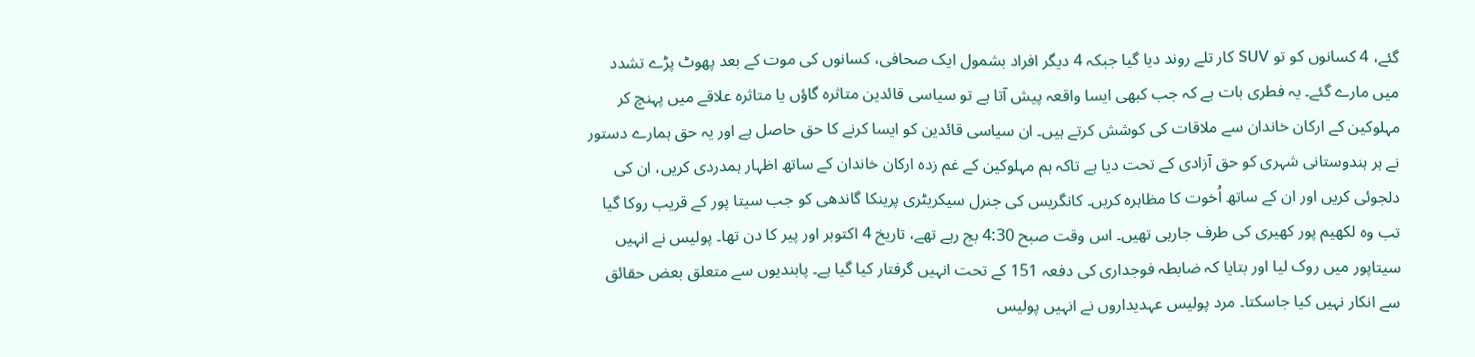گئے، 4 کسانوں کو تو SUV کار تلے روند دیا گیا جبکہ 4 دیگر افراد بشمول ایک صحافی، کسانوں کی موت کے بعد پھوٹ پڑے تشدد میں مارے گئے۔ یہ فطری بات ہے کہ جب کبھی ایسا واقعہ پیش آتا ہے تو سیاسی قائدین متاثرہ گاؤں یا متاثرہ علاقے میں پہنچ کر مہلوکین کے ارکان خاندان سے ملاقات کی کوشش کرتے ہیں۔ ان سیاسی قائدین کو ایسا کرنے کا حق حاصل ہے اور یہ حق ہمارے دستور نے ہر ہندوستانی شہری کو حق آزادی کے تحت دیا ہے تاکہ ہم مہلوکین کے غم زدہ ارکان خاندان کے ساتھ اظہار ہمدردی کریں، ان کی دلجوئی کریں اور ان کے ساتھ اُخوت کا مظاہرہ کریں۔ کانگریس کی جنرل سیکریٹری پرینکا گاندھی کو جب سیتا پور کے قریب روکا گیا تب وہ لکھیم پور کھیری کی طرف جارہی تھیں۔ اس وقت صبح 4:30 بج رہے تھے، تاریخ 4 اکتوبر اور پیر کا دن تھا۔ پولیس نے انہیں سیتاپور میں روک لیا اور بتایا کہ ضابطہ فوجداری کی دفعہ 151 کے تحت انہیں گرفتار کیا گیا ہے۔ پابندیوں سے متعلق بعض حقائق سے انکار نہیں کیا جاسکتا۔ مرد پولیس عہدیداروں نے انہیں پولیس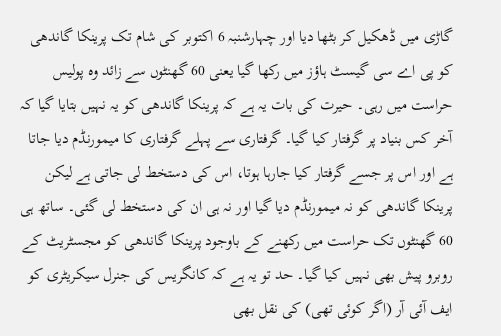گاڑی میں ڈھکیل کر بٹھا دیا اور چہارشنبہ 6 اکتوبر کی شام تک پرینکا گاندھی کو پی اے سی گیسٹ ہاؤز میں رکھا گیا یعنی 60 گھنٹوں سے زائد وہ پولیس حراست میں رہی۔ حیرت کی بات یہ ہے کہ پرینکا گاندھی کو یہ نہیں بتایا گیا کہ آخر کس بنیاد پر گرفتار کیا گیا۔ گرفتاری سے پہلے گرفتاری کا میمورنڈم دیا جاتا ہے اور اس پر جسے گرفتار کیا جارہا ہوتا، اس کی دستخط لی جاتی ہے لیکن پرینکا گاندھی کو نہ میمورنڈم دیا گیا اور نہ ہی ان کی دستخط لی گئی۔ ساتھ ہی 60 گھنٹوں تک حراست میں رکھنے کے باوجود پرینکا گاندھی کو مجسٹریٹ کے روبرو پیش بھی نہیں کیا گیا۔ حد تو یہ ہے کہ کانگریس کی جنرل سیکریٹری کو ایف آئی آر (اگر کوئی تھی) کی نقل بھی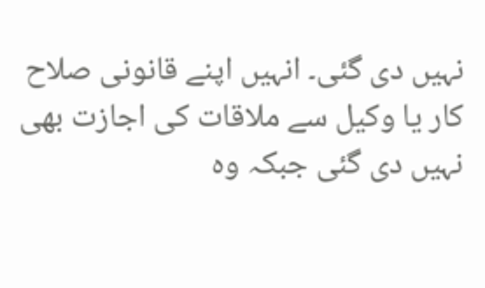نہیں دی گئی۔ انہیں اپنے قانونی صلاح کار یا وکیل سے ملاقات کی اجازت بھی نہیں دی گئی جبکہ وہ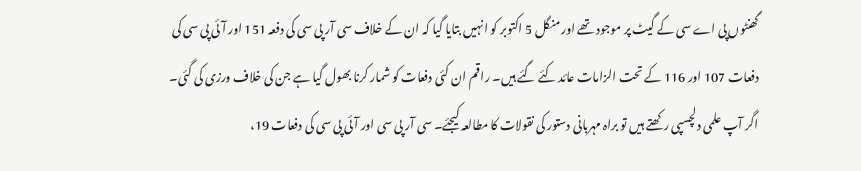گھنٹوں پی اے سی کے گیٹ پر موجود تھے اور منگل 5 اکتوبر کو انہیں بتایا گیا کہ ان کے خلاف سی آر پی سی کی دفعہ 151 اور آئی پی سی کی دفعات 107 اور 116 کے تحت الزامات عائد کئے گئے ہیں۔ راقم ان کئی دفعات کو شمار کرنا بھول گیا ہے جن کی خلاف ورزی کی گئی۔ اگر آپ علمی دلچسپی رکھتے ہیں تو براہ مہربانی دستور کی نقولات کا مطالعہ کیجئے۔ سی آر پی سی اور آئی پی سی کی دفعات 19،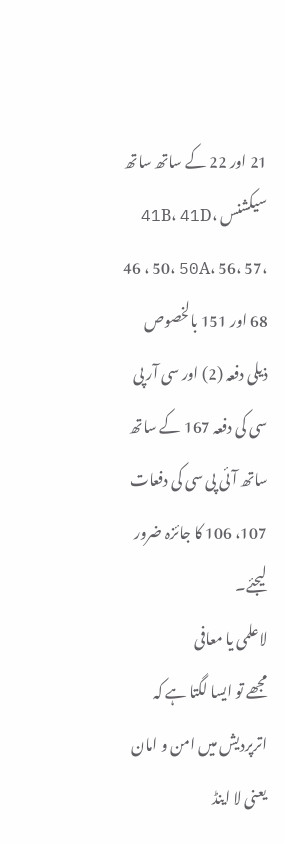21 اور 22 کے ساتھ ساتھ سیکشنس 41B، 41D، 46 ، 50، 50A، 56، 57، 68 اور 151 بالخصوص ذیلی دفعہ (2) اور سی آر پی سی کی دفعہ 167 کے ساتھ ساتھ آئی پی سی کی دفعات 107، 106 کا جائزہ ضرور لیجئے۔
لاعلمی یا معافی
مجھے تو ایسا لگتا ہے کہ اترپردیش میں امن و امان یعنی لا اینڈ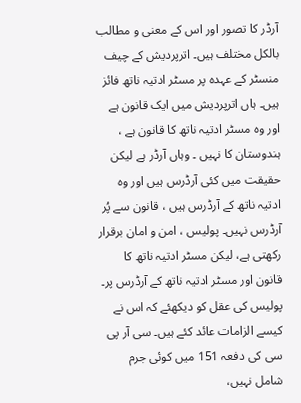آرڈر کا تصور اور اس کے معنی و مطالب بالکل مختلف ہیں۔ اترپردیش کے چیف منسٹر کے عہدہ پر مسٹر ادتیہ ناتھ فائز ہیں۔ ہاں اترپردیش میں ایک قانون ہے اور وہ مسٹر ادتیہ ناتھ کا قانون ہے ، ہندوستان کا نہیں ۔ وہاں آرڈر ہے لیکن حقیقت میں کئی آرڈرس ہیں اور وہ ادتیہ ناتھ کے آرڈرس ہیں ، قانون سے پُر آرڈرس نہیں۔ پولیس ، امن و امان برقرار رکھتی ہے، لیکن مسٹر ادتیہ ناتھ کا قانون اور مسٹر ادتیہ ناتھ کے آرڈرس پر۔ پولیس کی عقل کو دیکھئے کہ اس نے کیسے الزامات عائد کئے ہیں۔ سی آر پی سی کی دفعہ 151 میں کوئی جرم شامل نہیں،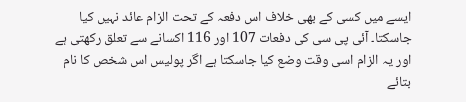ایسے میں کسی کے بھی خلاف اس دفعہ کے تحت الزام عائد نہیں کیا جاسکتا۔ آئی پی سی کی دفعات 107 اور 116 اکسانے سے تعلق رکھتی ہے اور یہ الزام اسی وقت وضع کیا جاسکتا ہے اگر پولیس اس شخص کا نام بتائے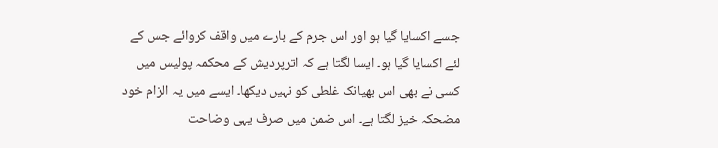جسے اکسایا گیا ہو اور اس جرم کے بارے میں واقف کروائے جس کے لئے اکسایا گیا ہو۔ ایسا لگتا ہے کہ اترپردیش کے محکمہ پولیس میں کسی نے بھی اس بھیانک غلطی کو نہیں دیکھا۔ ایسے میں یہ الزام خود مضحکہ خیز لگتا ہے۔ اس ضمن میں صرف یہی وضاحت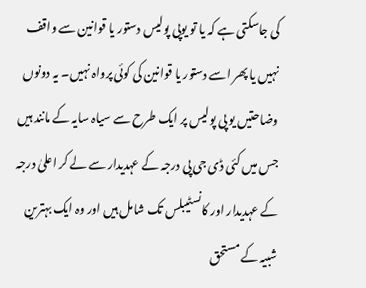کی جاسکتی ہے کہ یا تو یوپی پولیس دستور یا قوانین سے واقف نہیں یا پھر اسے دستور یا قوانین کی کوئی پرواہ نہیں۔ یہ دونوں وضاحتیں یو پی پولیس پر ایک طرح سے سیاہ سایہ کے مانند ہیں جس میں کئی ڈی جی پی درجہ کے عہدیدار سے لے کر اعلیٰ درجہ کے عہدیدار اور کانسٹیبلس تک شامل ہیں اور وہ ایک بہترین شبیہ کے مستحق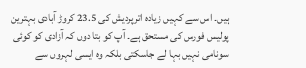ہیں۔ اس سے کہیں زیادہ اترپردیش کی 23.5 کروڑ آبادی بہترین پولیس فورس کی مستحق ہے۔ آپ کو بتا دوں کہ آزادی کو کوئی سونامی نہیں بہا لے جاسکتی بلکہ وہ ایسی لہروں سے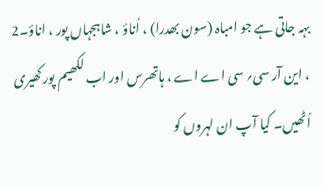بہہ جاتی ہے جو امباہ (سون بھدرا) ، اُناؤ ، شاہجہاں پور ، اناؤ۔2 ، این آر سی؍ سی اے اے ، ہاتھرس اور اب لکھیم پور کھیری اُٹھیں۔ کیا آپ ان لہروں کو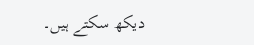دیکھ سکتے ہیں۔